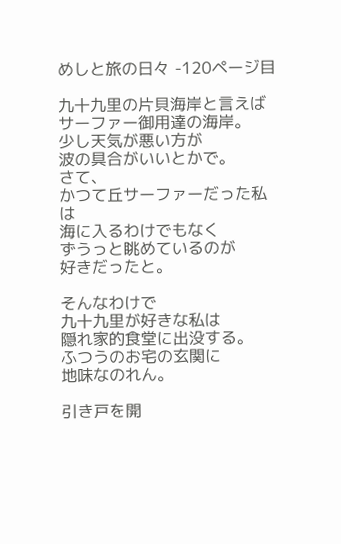めしと旅の日々 -120ページ目

九十九里の片貝海岸と言えば
サーファー御用達の海岸。
少し天気が悪い方が
波の具合がいいとかで。
さて、
かつて丘サーファーだった私は
海に入るわけでもなく
ずうっと眺めているのが
好きだったと。

そんなわけで
九十九里が好きな私は
隠れ家的食堂に出没する。
ふつうのお宅の玄関に
地味なのれん。

引き戸を開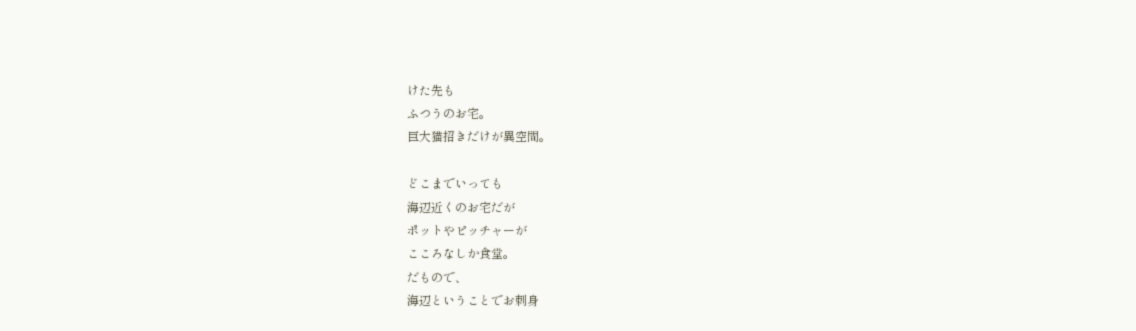けた先も
ふつうのお宅。
巨大猫招きだけが異空間。

どこまでいっても
海辺近くのお宅だが
ポットやピッチャーが
こころなしか食堂。
だもので、
海辺ということでお刺身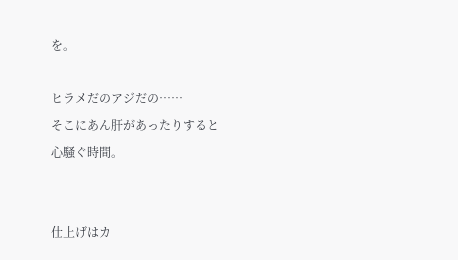を。

ヒラメだのアジだの……
そこにあん肝があったりすると
心騒ぐ時間。


仕上げはカ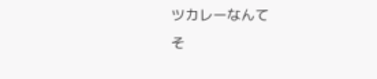ツカレーなんて
そ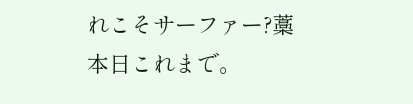れこそサーファー?藁
本日これまで。